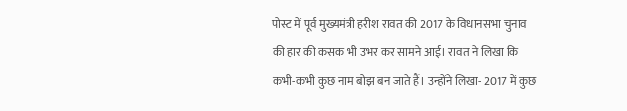पोस्ट में पूर्व मुख्यमंत्री हरीश रावत की 2017 के विधानसभा चुनाव की हार की कसक भी उभर कर सामने आई। रावत ने लिखा कि कभी-कभी कुछ नाम बोझ बन जाते हैं। उन्होंने लिखा- 2017 में कुछ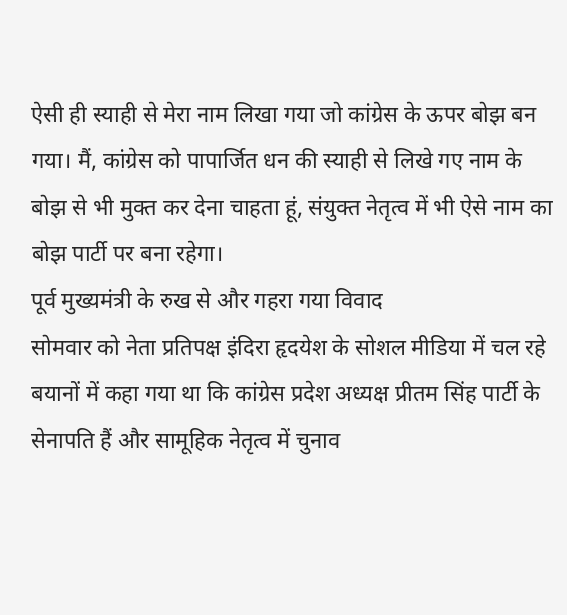ऐसी ही स्याही से मेरा नाम लिखा गया जो कांग्रेस के ऊपर बोझ बन गया। मैं, कांग्रेस को पापार्जित धन की स्याही से लिखे गए नाम के बोझ से भी मुक्त कर देना चाहता हूं, संयुक्त नेतृत्व में भी ऐसे नाम का बोझ पार्टी पर बना रहेगा।
पूर्व मुख्यमंत्री के रुख से और गहरा गया विवाद
सोमवार को नेता प्रतिपक्ष इंदिरा हृदयेश के सोशल मीडिया में चल रहे बयानों में कहा गया था कि कांग्रेस प्रदेश अध्यक्ष प्रीतम सिंह पार्टी के सेनापति हैं और सामूहिक नेतृत्व में चुनाव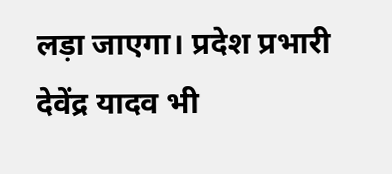लड़ा जाएगा। प्रदेश प्रभारी देवेंद्र यादव भी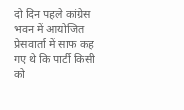दो दिन पहले कांग्रेस भवन में आयोजित प्रेसवार्ता में साफ कह गए थे कि पार्टी किसी को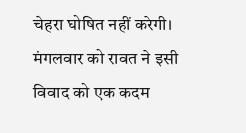चेहरा घोषित नहीं करेगी। मंगलवार को रावत ने इसी विवाद को एक कदम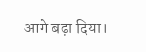आगे बढ़ा दिया।